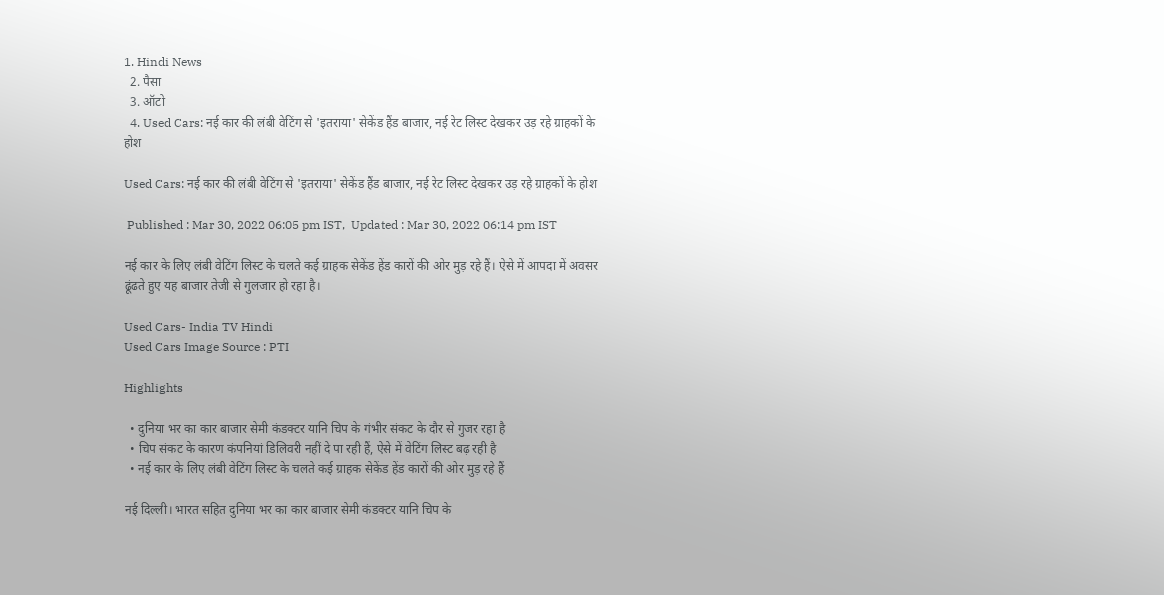1. Hindi News
  2. पैसा
  3. ऑटो
  4. Used Cars: नई कार की लंबी वेटिंग से 'इतराया' सेकेंड हैंड बाजार, नई रेट लिस्ट देखकर उड़ रहे ग्राहकों के होश

Used Cars: नई कार की लंबी वेटिंग से 'इतराया' सेकेंड हैंड बाजार, नई रेट लिस्ट देखकर उड़ रहे ग्राहकों के होश

 Published : Mar 30, 2022 06:05 pm IST,  Updated : Mar 30, 2022 06:14 pm IST

नई कार के लिए लंबी वेटिंग लिस्ट के चलते कई ग्राहक सेकेंड हेंड कारों की ओर मुड़ रहे हैं। ऐसे में आपदा में अवसर ढूंढते हुए यह बाजार तेजी से गुलजार हो रहा है।

Used Cars- India TV Hindi
Used Cars Image Source : PTI

Highlights

  • दुनिया भर का कार बाजार सेमी कंडक्टर यानि चिप के गंभीर संकट के दौर से गुजर रहा है
  • चिप संकट के कारण कंपनियां डिलिवरी नहीं दे पा रही हैं, ऐसे में वेटिंग लिस्ट बढ़ रही है
  • नई कार के लिए लंबी वेटिंग लिस्ट के चलते कई ग्राहक सेकेंड हेंड कारों की ओर मुड़ रहे हैं

नई दिल्ली। भारत सहित दुनिया भर का कार बाजार सेमी कंडक्टर यानि चिप के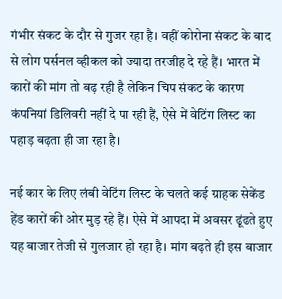गंभीर संकट के दौर से गुजर रहा है। वहीं कोरोना संकट के बाद से लोग पर्सनल व्हीकल को ज्यादा तरजीह दे रहे हैं। भारत में कारों की मांग तो बढ़ रही है लेकिन चिप संकट के कारण कंपनियां डिलिवरी नहीं दे पा रही हैं, ऐसे में वेटिंग लिस्ट का पहाड़ बढ़ता ही जा रहा है।

नई कार के लिए लंबी वेटिंग लिस्ट के चलते कई ग्राहक सेकेंड हेंड कारों की ओर मुड़ रहे हैं। ऐसे में आपदा में अवसर ढूंढते हुए यह बाजार तेजी से गुलजार हो रहा है। मांग बढ़ते ही इस बाजार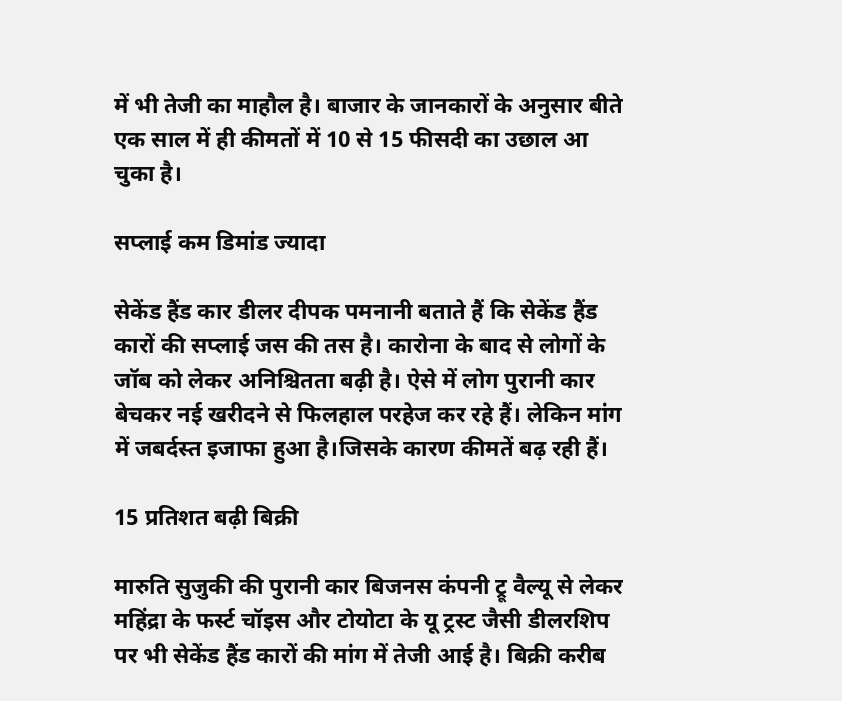में भी तेजी का माहौल है। बाजार के जानकारों के अनुसार बीते एक साल में ही कीमतों में 10 से 15 फीसदी का उछाल आ चुका है।

सप्लाई कम डिमांड ज्यादा

सेकेंड हैंड कार डीलर दीपक पमनानी बताते हैं कि सेकेंड हैंड कारों की सप्लाई जस की तस है। कारोना के बाद से लोगों के जॉब को लेकर अनिश्चितता बढ़ी है। ऐसे में लोग पुरानी कार बेचकर नई खरीदने से फिलहाल परहेज कर रहे हैं। लेकिन मांग में जबर्दस्त इजाफा हुआ है।जिसके कारण कीमतें बढ़ रही हैं।

15 प्रतिशत बढ़ी बिक्री

मारुति सुजुकी की पुरानी कार बिजनस कंपनी ट्रू वैल्यू से लेकर महिंद्रा के फर्स्ट चॉइस और टोयोटा के यू ट्रस्ट जैसी डीलरशिप पर भी सेकेंड हैंड कारों की मांग में तेजी आई है। बिक्री करीब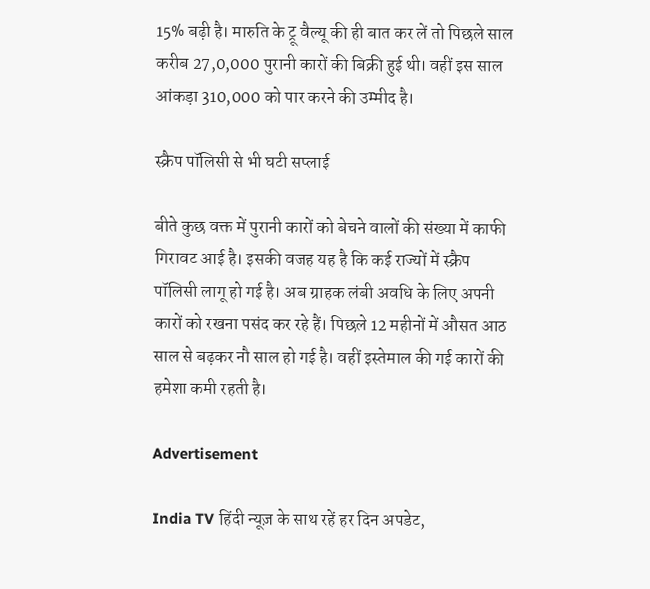15% बढ़ी है। मारुति के ट्रू वैल्यू की ही बात कर लें तो पिछले साल करीब 27,0,000 पुरानी कारों की बिक्री हुई थी। वहीं इस साल आंकड़ा 310,000 को पार करने की उम्मीद है।

स्क्रैप पॉलिसी से भी घटी सप्लाई

बीते कुछ वक्त में पुरानी कारों को बेचने वालों की संख्या में काफी गिरावट आई है। इसकी वजह यह है कि कई राज्यों में स्क्रैप पॉलिसी लागू हो गई है। अब ग्राहक लंबी अवधि के लिए अपनी कारों को रखना पसंद कर रहे हैं। पिछले 12 महीनों में औसत आठ साल से बढ़कर नौ साल हो गई है। वहीं इस्तेमाल की गई कारों की हमेशा कमी रहती है।

Advertisement

India TV हिंदी न्यूज़ के साथ रहें हर दिन अपडेट,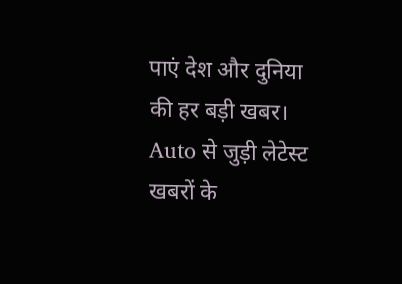पाएं देश और दुनिया की हर बड़ी खबर। Auto से जुड़ी लेटेस्ट खबरों के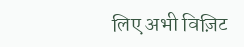लिए अभी विज़िट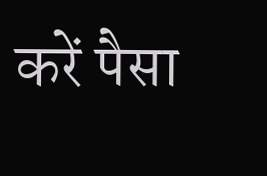करें पैसा